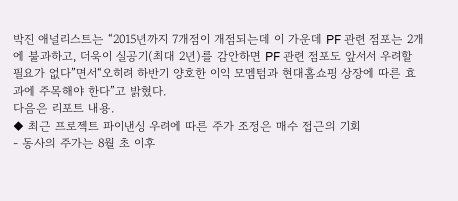박진 애널리스트는 “2015년까지 7개점이 개점되는데 이 가운데 PF 관련 점포는 2개에 불과하고, 더욱이 실공기(최대 2년)를 감안하면 PF 관련 점포도 앞서서 우려할 필요가 없다”면서“오히려 하반기 양호한 이익 모멤텀과 현대홈쇼핑 상장에 따른 효과에 주목해야 한다”고 밝혔다.
다음은 리포트 내용.
◆ 최근 프로젝트 파이낸싱 우려에 따른 주가 조정은 매수 접근의 기회
- 동사의 주가는 8월 초 이후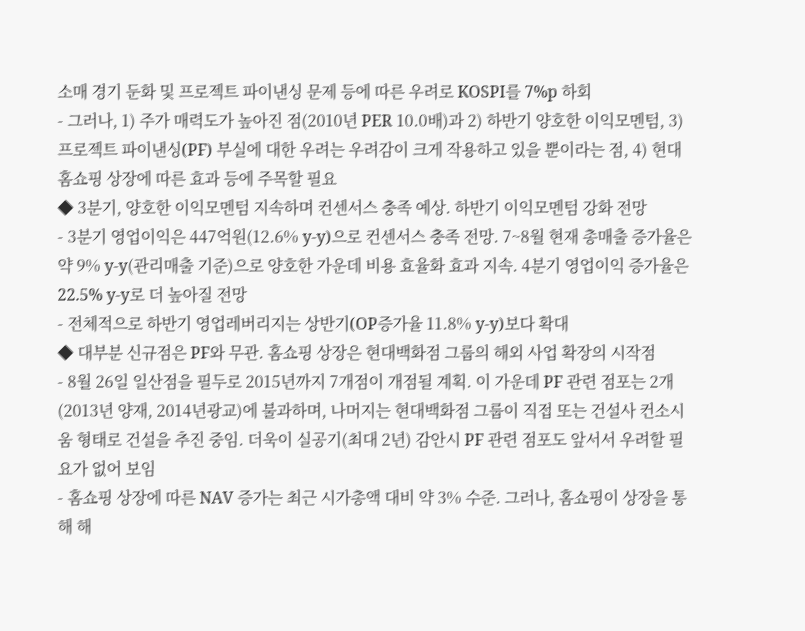소매 경기 둔화 및 프로젝트 파이낸싱 문제 등에 따른 우려로 KOSPI를 7%p 하회
- 그러나, 1) 주가 매력도가 높아진 점(2010년 PER 10.0배)과 2) 하반기 양호한 이익모멘텀, 3) 프로젝트 파이낸싱(PF) 부실에 대한 우려는 우려감이 크게 작용하고 있을 뿐이라는 점, 4) 현대홈쇼핑 상장에 따른 효과 등에 주목할 필요
◆ 3분기, 양호한 이익모멘텀 지속하며 컨센서스 충족 예상. 하반기 이익모멘텀 강화 전망
- 3분기 영업이익은 447억원(12.6% y-y)으로 컨센서스 충족 전망. 7~8월 현재 총매출 증가율은 약 9% y-y(관리매출 기준)으로 양호한 가운데 비용 효율화 효과 지속. 4분기 영업이익 증가율은 22.5% y-y로 더 높아질 전망
- 전체적으로 하반기 영업레버리지는 상반기(OP증가율 11.8% y-y)보다 확대
◆ 대부분 신규점은 PF와 무관. 홈쇼핑 상장은 현대백화점 그룹의 해외 사업 확장의 시작점
- 8월 26일 일산점을 필두로 2015년까지 7개점이 개점될 계획. 이 가운데 PF 관련 점포는 2개(2013년 양재, 2014년광교)에 불과하며, 나머지는 현대백화점 그룹이 직접 또는 건설사 컨소시움 형태로 건설을 추진 중임. 더욱이 실공기(최대 2년) 감안시 PF 관련 점포도 앞서서 우려할 필요가 없어 보임
- 홈쇼핑 상장에 따른 NAV 증가는 최근 시가총액 대비 약 3% 수준. 그러나, 홈쇼핑이 상장을 통해 해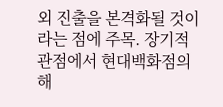외 진출을 본격화될 것이라는 점에 주목. 장기적 관점에서 현대백화점의 해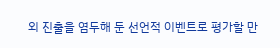외 진출을 염두해 둔 선언적 이벤트로 평가할 만